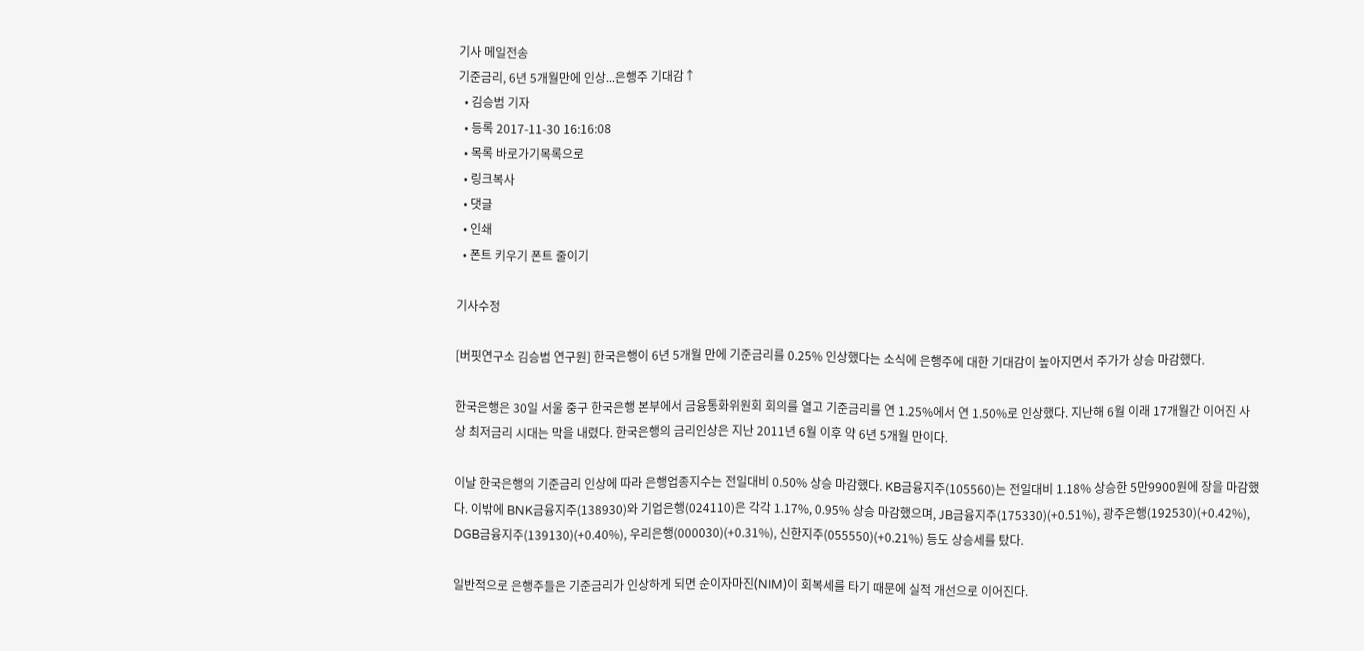기사 메일전송
기준금리, 6년 5개월만에 인상...은행주 기대감↑
  • 김승범 기자
  • 등록 2017-11-30 16:16:08
  • 목록 바로가기목록으로
  • 링크복사
  • 댓글
  • 인쇄
  • 폰트 키우기 폰트 줄이기

기사수정

[버핏연구소 김승범 연구원] 한국은행이 6년 5개월 만에 기준금리를 0.25% 인상했다는 소식에 은행주에 대한 기대감이 높아지면서 주가가 상승 마감했다.

한국은행은 30일 서울 중구 한국은행 본부에서 금융통화위원회 회의를 열고 기준금리를 연 1.25%에서 연 1.50%로 인상했다. 지난해 6월 이래 17개월간 이어진 사상 최저금리 시대는 막을 내렸다. 한국은행의 금리인상은 지난 2011년 6월 이후 약 6년 5개월 만이다.

이날 한국은행의 기준금리 인상에 따라 은행업종지수는 전일대비 0.50% 상승 마감했다. KB금융지주(105560)는 전일대비 1.18% 상승한 5만9900원에 장을 마감했다. 이밖에 BNK금융지주(138930)와 기업은행(024110)은 각각 1.17%, 0.95% 상승 마감했으며, JB금융지주(175330)(+0.51%), 광주은행(192530)(+0.42%), DGB금융지주(139130)(+0.40%), 우리은행(000030)(+0.31%), 신한지주(055550)(+0.21%) 등도 상승세를 탔다.

일반적으로 은행주들은 기준금리가 인상하게 되면 순이자마진(NIM)이 회복세를 타기 때문에 실적 개선으로 이어진다.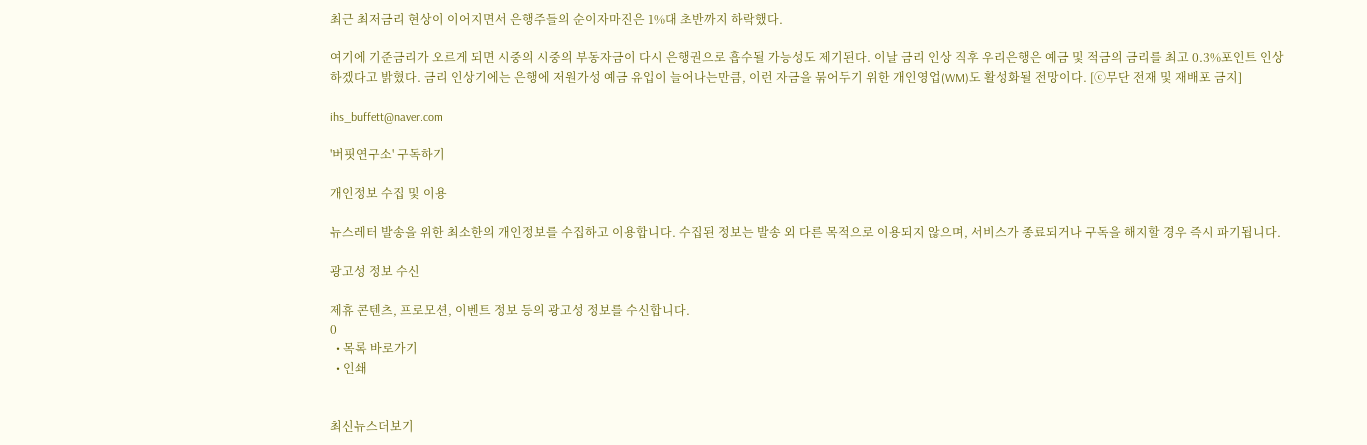최근 최저금리 현상이 이어지면서 은행주들의 순이자마진은 1%대 초반까지 하락했다.

여기에 기준금리가 오르게 되면 시중의 시중의 부동자금이 다시 은행권으로 흡수될 가능성도 제기된다. 이날 금리 인상 직후 우리은행은 예금 및 적금의 금리를 최고 0.3%포인트 인상하겠다고 밝혔다. 금리 인상기에는 은행에 저원가성 예금 유입이 늘어나는만큼, 이런 자금을 묶어두기 위한 개인영업(WM)도 활성화될 전망이다. [ⓒ무단 전재 및 재배포 금지]

ihs_buffett@naver.com

'버핏연구소' 구독하기

개인정보 수집 및 이용

뉴스레터 발송을 위한 최소한의 개인정보를 수집하고 이용합니다. 수집된 정보는 발송 외 다른 목적으로 이용되지 않으며, 서비스가 종료되거나 구독을 해지할 경우 즉시 파기됩니다.

광고성 정보 수신

제휴 콘텐츠, 프로모션, 이벤트 정보 등의 광고성 정보를 수신합니다.
0
  • 목록 바로가기
  • 인쇄


최신뉴스더보기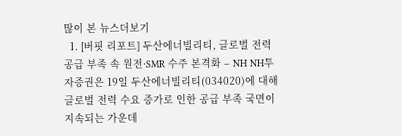많이 본 뉴스더보기
  1. [버핏 리포트] 두산에너빌리티, 글로벌 전력 공급 부족 속 원전·SMR 수주 본격화 – NH NH투자증권은 19일 두산에너빌리티(034020)에 대해 글로벌 전력 수요 증가로 인한 공급 부족 국면이 지속되는 가운데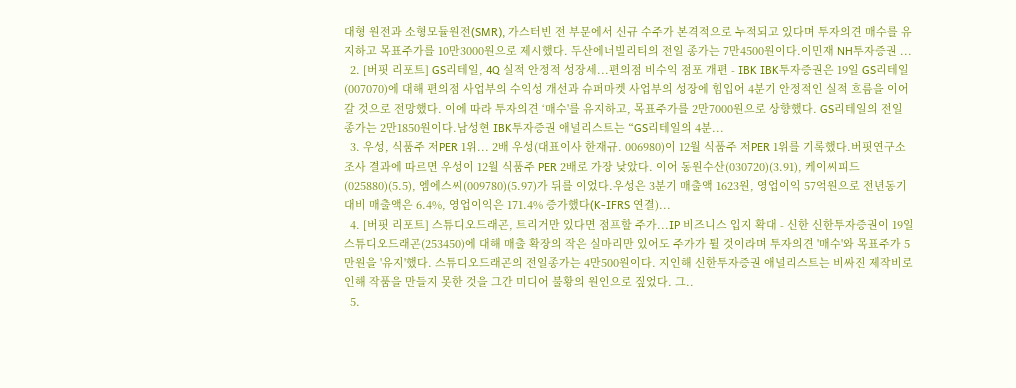대형 원전과 소형모듈원전(SMR), 가스터빈 전 부문에서 신규 수주가 본격적으로 누적되고 있다며 투자의견 매수를 유지하고 목표주가를 10만3000원으로 제시했다. 두산에너빌리티의 전일 종가는 7만4500원이다.이민재 NH투자증권 ...
  2. [버핏 리포트] GS리테일, 4Q 실적 안정적 성장세...편의점 비수익 점포 개편 - IBK IBK투자증권은 19일 GS리테일(007070)에 대해 편의점 사업부의 수익성 개선과 슈퍼마켓 사업부의 성장에 힘입어 4분기 안정적인 실적 흐름을 이어갈 것으로 전망했다. 이에 따라 투자의견 ‘매수'를 유지하고, 목표주가를 2만7000원으로 상향했다. GS리테일의 전일 종가는 2만1850원이다.남성현 IBK투자증권 애널리스트는 “GS리테일의 4분...
  3. 우성, 식품주 저PER 1위... 2배 우성(대표이사 한재규. 006980)이 12월 식품주 저PER 1위를 기록했다.버핏연구소 조사 결과에 따르면 우성이 12월 식품주 PER 2배로 가장 낮았다. 이어 동원수산(030720)(3.91), 케이씨피드(025880)(5.5), 엠에스씨(009780)(5.97)가 뒤를 이었다.우성은 3분기 매출액 1623원, 영업이익 57억원으로 전년동기대비 매출액은 6.4%, 영업이익은 171.4% 증가했다(K-IFRS 연결)...
  4. [버핏 리포트] 스튜디오드래곤, 트리거만 있다면 점프할 주가...IP 비즈니스 입지 확대 - 신한 신한투자증권이 19일 스튜디오드래곤(253450)에 대해 매출 확장의 작은 실마리만 있어도 주가가 튈 것이라며 투자의견 '매수'와 목표주가 5만원을 '유지'했다. 스튜디오드래곤의 전일종가는 4만500원이다. 지인해 신한투자증권 애널리스트는 비싸진 제작비로 인해 작품을 만들지 못한 것을 그간 미디어 불황의 원인으로 짚었다. 그..
  5.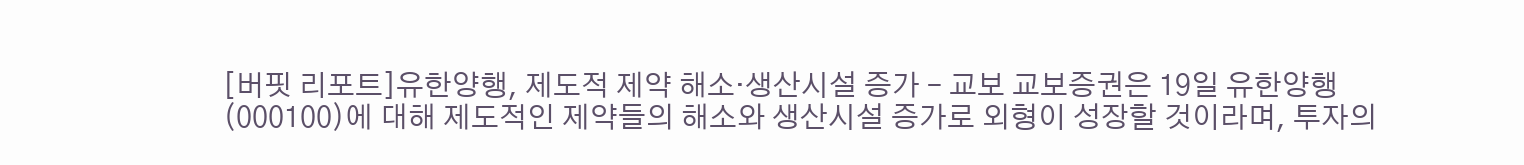[버핏 리포트]유한양행, 제도적 제약 해소‧생산시설 증가 – 교보 교보증권은 19일 유한양행(000100)에 대해 제도적인 제약들의 해소와 생산시설 증가로 외형이 성장할 것이라며, 투자의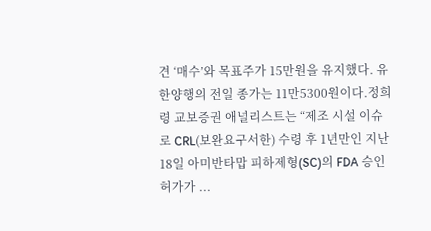견 ‘매수’와 목표주가 15만원을 유지했다. 유한양행의 전일 종가는 11만5300원이다.정희령 교보증권 애널리스트는 “제조 시설 이슈로 CRL(보완요구서한) 수령 후 1년만인 지난 18일 아미반타맙 피하제형(SC)의 FDA 승인허가가 ...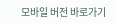모바일 버전 바로가기